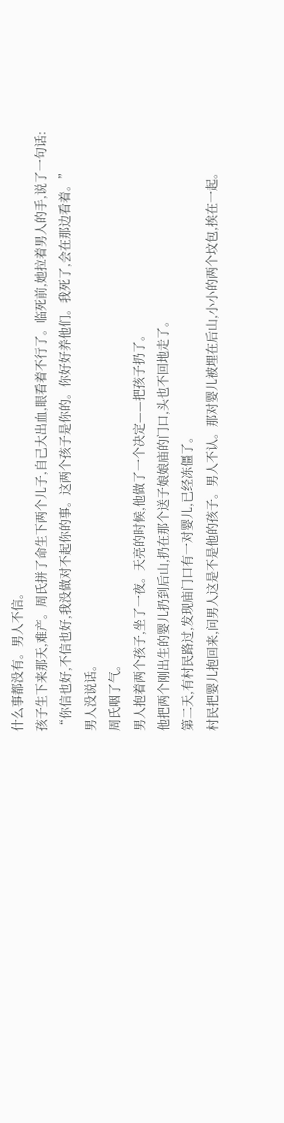什么事都没有。男人不信。
孩子生下来那天,难产。周氏拼了命生下两个儿子,自己大出血,眼看着不行了。临死前,她拉着男人的手,说了一句话:
“你信也好,不信也好,我没做对不起你的事。这两个孩子是你的。你好好养他们。我死了,会在那边看着。”
男人没说话。
周氏咽了气。
男人抱着两个孩子,坐了一夜。天亮的时候,他做了一个决定——把孩子扔了。
他把两个刚出生的婴儿扔到后山,扔在那个送子娘娘庙的门口,头也不回地走了。
第二天,有村民路过,发现庙门口有一对婴儿,已经冻僵了。
村民把婴儿抱回来,问男人这是不是他的孩子。男人不认。那对婴儿被埋在后山,小小的两个坟包,挨在一起。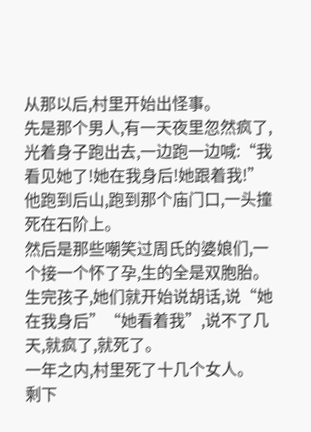从那以后,村里开始出怪事。
先是那个男人,有一天夜里忽然疯了,光着身子跑出去,一边跑一边喊:“我看见她了!她在我身后!她跟着我!”他跑到后山,跑到那个庙门口,一头撞死在石阶上。
然后是那些嘲笑过周氏的婆娘们,一个接一个怀了孕,生的全是双胞胎。生完孩子,她们就开始说胡话,说“她在我身后”“她看着我”,说不了几天,就疯了,就死了。
一年之内,村里死了十几个女人。
剩下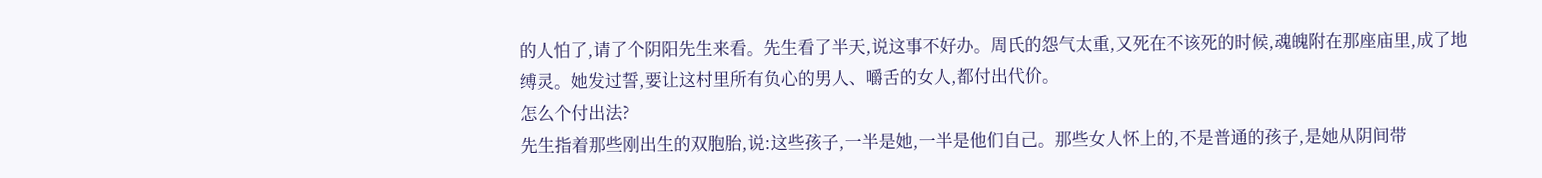的人怕了,请了个阴阳先生来看。先生看了半天,说这事不好办。周氏的怨气太重,又死在不该死的时候,魂魄附在那座庙里,成了地缚灵。她发过誓,要让这村里所有负心的男人、嚼舌的女人,都付出代价。
怎么个付出法?
先生指着那些刚出生的双胞胎,说:这些孩子,一半是她,一半是他们自己。那些女人怀上的,不是普通的孩子,是她从阴间带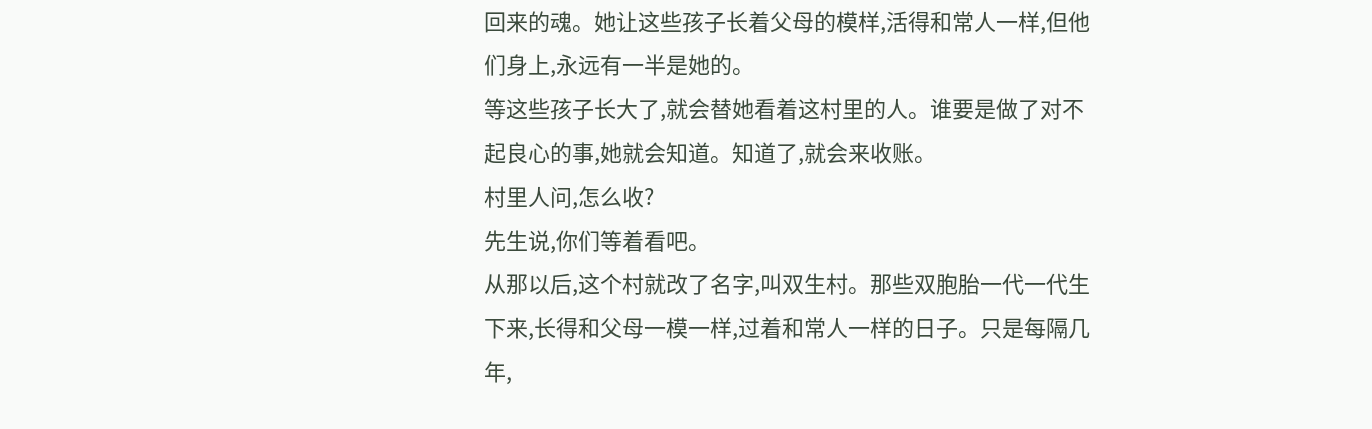回来的魂。她让这些孩子长着父母的模样,活得和常人一样,但他们身上,永远有一半是她的。
等这些孩子长大了,就会替她看着这村里的人。谁要是做了对不起良心的事,她就会知道。知道了,就会来收账。
村里人问,怎么收?
先生说,你们等着看吧。
从那以后,这个村就改了名字,叫双生村。那些双胞胎一代一代生下来,长得和父母一模一样,过着和常人一样的日子。只是每隔几年,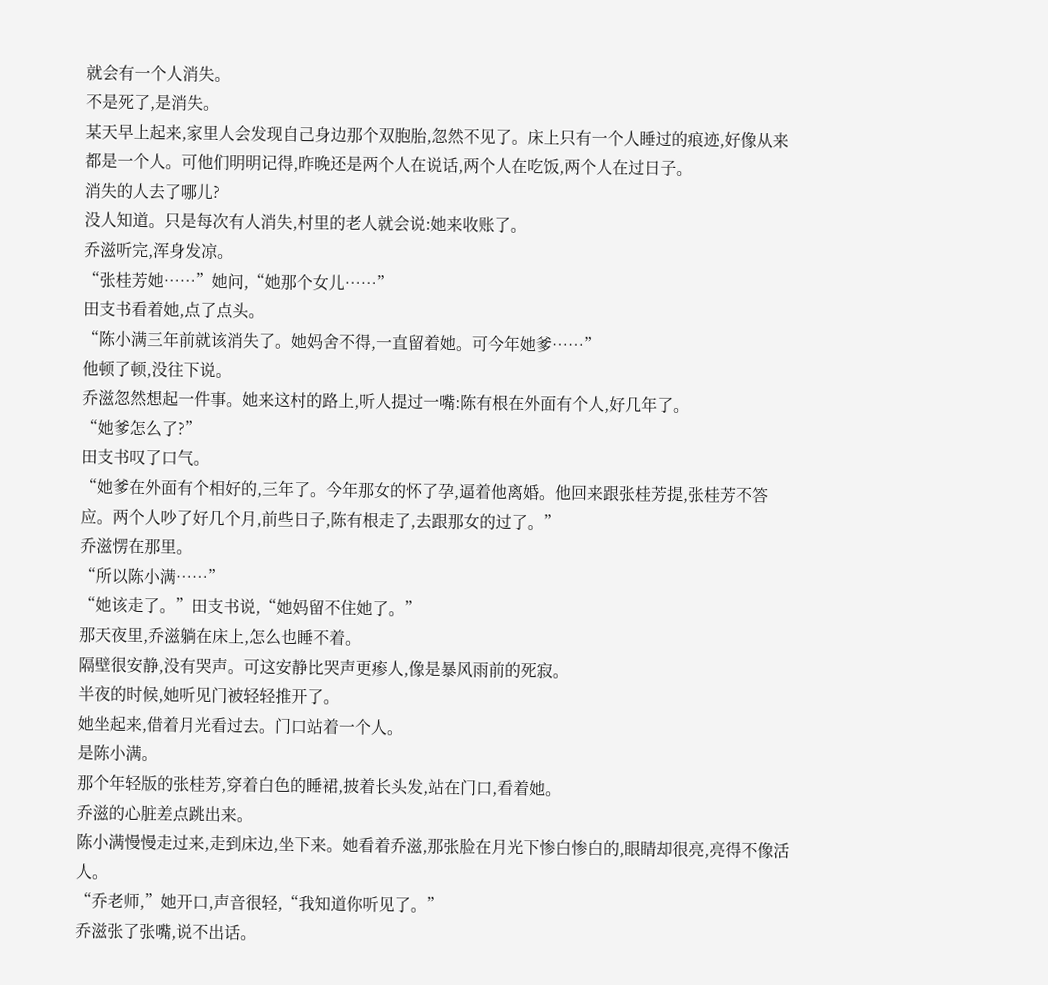就会有一个人消失。
不是死了,是消失。
某天早上起来,家里人会发现自己身边那个双胞胎,忽然不见了。床上只有一个人睡过的痕迹,好像从来都是一个人。可他们明明记得,昨晚还是两个人在说话,两个人在吃饭,两个人在过日子。
消失的人去了哪儿?
没人知道。只是每次有人消失,村里的老人就会说:她来收账了。
乔滋听完,浑身发凉。
“张桂芳她……”她问,“她那个女儿……”
田支书看着她,点了点头。
“陈小满三年前就该消失了。她妈舍不得,一直留着她。可今年她爹……”
他顿了顿,没往下说。
乔滋忽然想起一件事。她来这村的路上,听人提过一嘴:陈有根在外面有个人,好几年了。
“她爹怎么了?”
田支书叹了口气。
“她爹在外面有个相好的,三年了。今年那女的怀了孕,逼着他离婚。他回来跟张桂芳提,张桂芳不答应。两个人吵了好几个月,前些日子,陈有根走了,去跟那女的过了。”
乔滋愣在那里。
“所以陈小满……”
“她该走了。”田支书说,“她妈留不住她了。”
那天夜里,乔滋躺在床上,怎么也睡不着。
隔壁很安静,没有哭声。可这安静比哭声更瘆人,像是暴风雨前的死寂。
半夜的时候,她听见门被轻轻推开了。
她坐起来,借着月光看过去。门口站着一个人。
是陈小满。
那个年轻版的张桂芳,穿着白色的睡裙,披着长头发,站在门口,看着她。
乔滋的心脏差点跳出来。
陈小满慢慢走过来,走到床边,坐下来。她看着乔滋,那张脸在月光下惨白惨白的,眼睛却很亮,亮得不像活人。
“乔老师,”她开口,声音很轻,“我知道你听见了。”
乔滋张了张嘴,说不出话。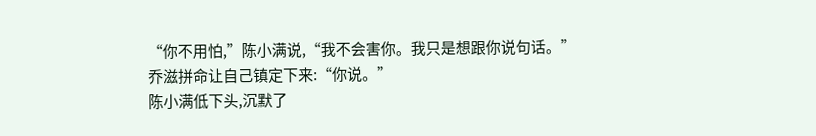“你不用怕,”陈小满说,“我不会害你。我只是想跟你说句话。”
乔滋拼命让自己镇定下来:“你说。”
陈小满低下头,沉默了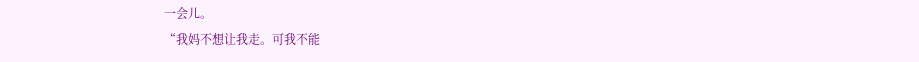一会儿。
“我妈不想让我走。可我不能